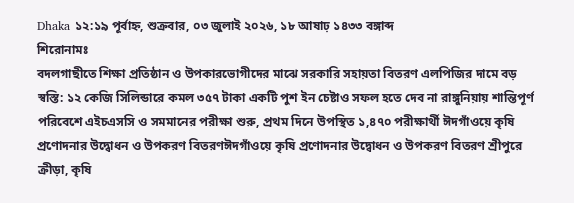Dhaka ১২:১৯ পূর্বাহ্ন, শুক্রবার, ০৩ জুলাই ২০২৬, ১৮ আষাঢ় ১৪৩৩ বঙ্গাব্দ
শিরোনামঃ
বদলগাছীতে শিক্ষা প্রতিষ্ঠান ও উপকারভোগীদের মাঝে সরকারি সহায়তা বিতরণ এলপিজির দামে বড় স্বস্তি: ১২ কেজি সিলিন্ডারে কমল ৩৫৭ টাকা একটি পুশ ইন চেষ্টাও সফল হতে দেব না রাঙ্গুনিয়ায় শান্তিপূর্ণ পরিবেশে এইচএসসি ও সমমানের পরীক্ষা শুরু, প্রথম দিনে উপস্থিত ১,৪৭০ পরীক্ষার্থী ঈদগাঁওয়ে কৃষি প্রণোদনার উদ্বোধন ও উপকরণ বিতরণঈদগাঁওয়ে কৃষি প্রণোদনার উদ্বোধন ও উপকরণ বিতরণ শ্রীপুরে ক্রীড়া, কৃষি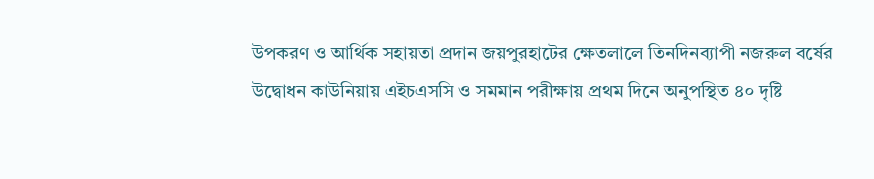উপকরণ ও আর্থিক সহায়তা প্রদান জয়পুরহাটের ক্ষেতলালে তিনদিনব্যাপী নজরুল বর্ষের উদ্বোধন কাউনিয়ায় এইচএসসি ও সমমান পরীক্ষায় প্রথম দিনে অনুপস্থিত ৪০ দৃষ্টি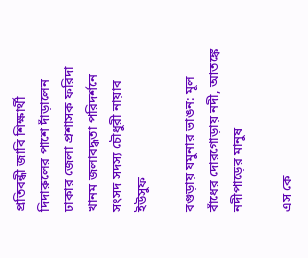প্রতিবন্ধী জাবি শিক্ষার্থী দিদারুলের পাশে দাঁড়ালেন ঢাকার জেলা প্রশাসক ফরিদা খানম জলাবদ্ধতা পরিদর্শনে সংসদ সদস্য চৌধুরী নায়াব ইউসুফ

বগুড়ায় যমুনার ভাঙন: মূল বাঁধের দোরগোড়ায় নদী, আতঙ্কে নদীপাড়ের মানুষ

এস কে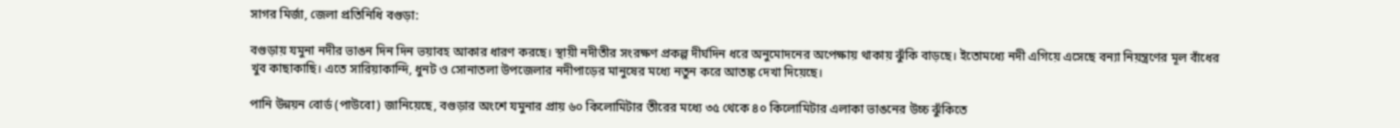সাগর মির্জা, জেলা প্রতিনিধি বগুড়া:

বগুড়ায় যমুনা নদীর ভাঙন দিন দিন ভয়াবহ আকার ধারণ করছে। স্থায়ী নদীতীর সংরক্ষণ প্রকল্প দীর্ঘদিন ধরে অনুমোদনের অপেক্ষায় থাকায় ঝুঁকি বাড়ছে। ইতোমধ্যে নদী এগিয়ে এসেছে বন্যা নিয়ন্ত্রণের মূল বাঁধের খুব কাছাকাছি। এতে সারিয়াকান্দি, ধুনট ও সোনাতলা উপজেলার নদীপাড়ের মানুষের মধ্যে নতুন করে আতঙ্ক দেখা দিয়েছে।

পানি উন্নয়ন বোর্ড (পাউবো) জানিয়েছে, বগুড়ার অংশে যমুনার প্রায় ৬০ কিলোমিটার তীরের মধ্যে ৩৫ থেকে ৪০ কিলোমিটার এলাকা ভাঙনের উচ্চ ঝুঁকিতে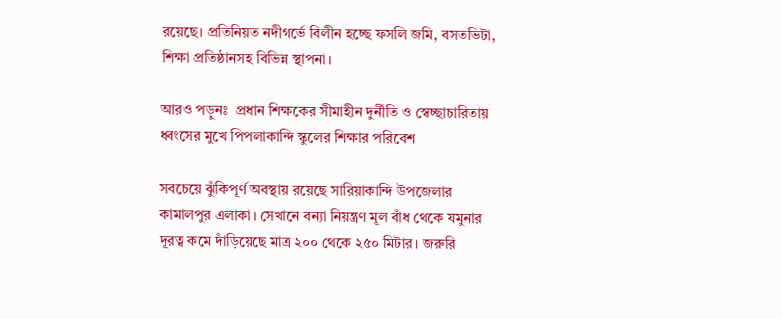রয়েছে। প্রতিনিয়ত নদীগর্ভে বিলীন হচ্ছে ফসলি জমি, বসতভিটা, শিক্ষা প্রতিষ্ঠানসহ বিভিন্ন স্থাপনা।

আরও পড়ুনঃ  প্রধান শিক্ষকের সীমাহীন দুর্নীতি ও স্বেচ্ছাচারিতায় ধ্বংসের মুখে পিপলাকান্দি স্কুলের শিক্ষার পরিবেশ

সবচেয়ে ঝুঁকিপূর্ণ অবস্থায় রয়েছে সারিয়াকান্দি উপজেলার কামালপুর এলাকা। সেখানে বন্যা নিয়ন্ত্রণ মূল বাঁধ থেকে যমুনার দূরত্ব কমে দাঁড়িয়েছে মাত্র ২০০ থেকে ২৫০ মিটার। জরুরি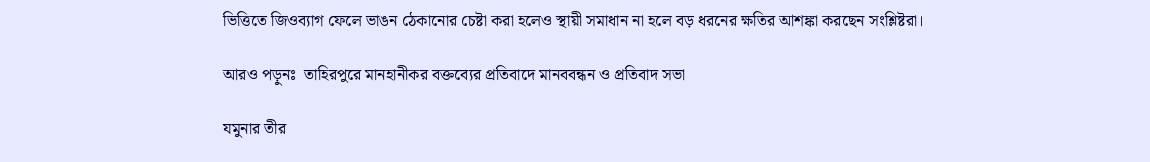ভিত্তিতে জিওব্যাগ ফেলে ভাঙন ঠেকানোর চেষ্টা করা হলেও স্থায়ী সমাধান না হলে বড় ধরনের ক্ষতির আশঙ্কা করছেন সংশ্লিষ্টরা।

আরও পড়ুনঃ  তাহিরপুরে মানহানীকর বক্তব্যের প্রতিবাদে মানববন্ধন ও প্রতিবাদ সভা

যমুনার তীর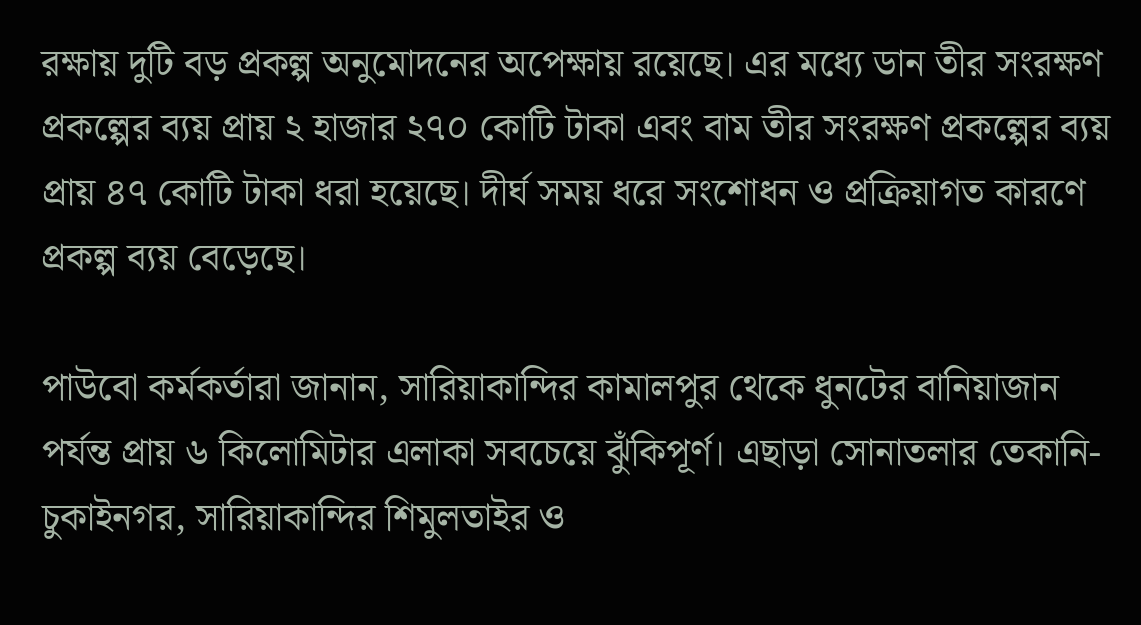রক্ষায় দুটি বড় প্রকল্প অনুমোদনের অপেক্ষায় রয়েছে। এর মধ্যে ডান তীর সংরক্ষণ প্রকল্পের ব্যয় প্রায় ২ হাজার ২৭০ কোটি টাকা এবং বাম তীর সংরক্ষণ প্রকল্পের ব্যয় প্রায় ৪৭ কোটি টাকা ধরা হয়েছে। দীর্ঘ সময় ধরে সংশোধন ও প্রক্রিয়াগত কারণে প্রকল্প ব্যয় বেড়েছে।

পাউবো কর্মকর্তারা জানান, সারিয়াকান্দির কামালপুর থেকে ধুনটের বানিয়াজান পর্যন্ত প্রায় ৬ কিলোমিটার এলাকা সবচেয়ে ঝুঁকিপূর্ণ। এছাড়া সোনাতলার তেকানি-চুকাইনগর, সারিয়াকান্দির শিমুলতাইর ও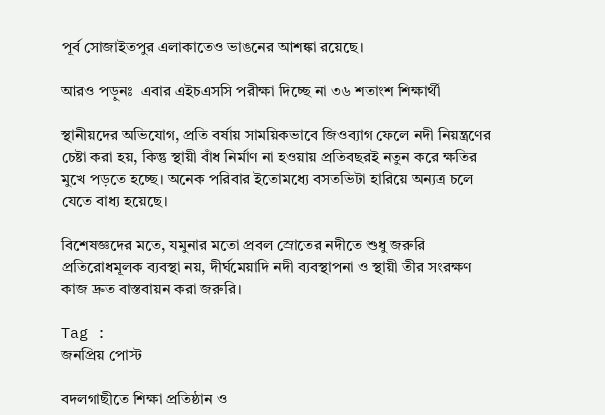পূর্ব সোজাইতপুর এলাকাতেও ভাঙনের আশঙ্কা রয়েছে।

আরও পড়ুনঃ  এবার এইচএসসি পরীক্ষা দিচ্ছে না ৩৬ শতাংশ শিক্ষার্থী

স্থানীয়দের অভিযোগ, প্রতি বর্ষায় সাময়িকভাবে জিওব্যাগ ফেলে নদী নিয়ন্ত্রণের চেষ্টা করা হয়, কিন্তু স্থায়ী বাঁধ নির্মাণ না হওয়ায় প্রতিবছরই নতুন করে ক্ষতির মুখে পড়তে হচ্ছে। অনেক পরিবার ইতোমধ্যে বসতভিটা হারিয়ে অন্যত্র চলে যেতে বাধ্য হয়েছে।

বিশেষজ্ঞদের মতে, যমুনার মতো প্রবল স্রোতের নদীতে শুধু জরুরি প্রতিরোধমূলক ব্যবস্থা নয়, দীর্ঘমেয়াদি নদী ব্যবস্থাপনা ও স্থায়ী তীর সংরক্ষণ কাজ দ্রুত বাস্তবায়ন করা জরুরি।

Tag :
জনপ্রিয় পোস্ট

বদলগাছীতে শিক্ষা প্রতিষ্ঠান ও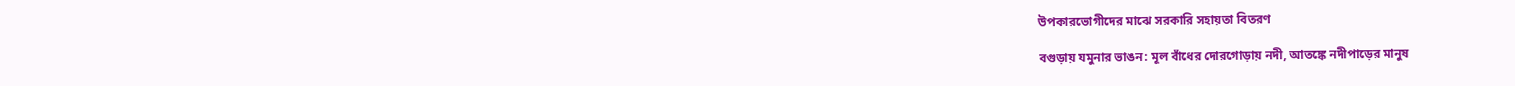উপকারভোগীদের মাঝে সরকারি সহায়তা বিতরণ

বগুড়ায় যমুনার ভাঙন: মূল বাঁধের দোরগোড়ায় নদী, আতঙ্কে নদীপাড়ের মানুষ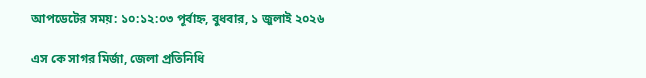আপডেটের সময়: ১০:১২:০৩ পূর্বাহ্ন, বুধবার, ১ জুলাই ২০২৬

এস কে সাগর মির্জা, জেলা প্রতিনিধি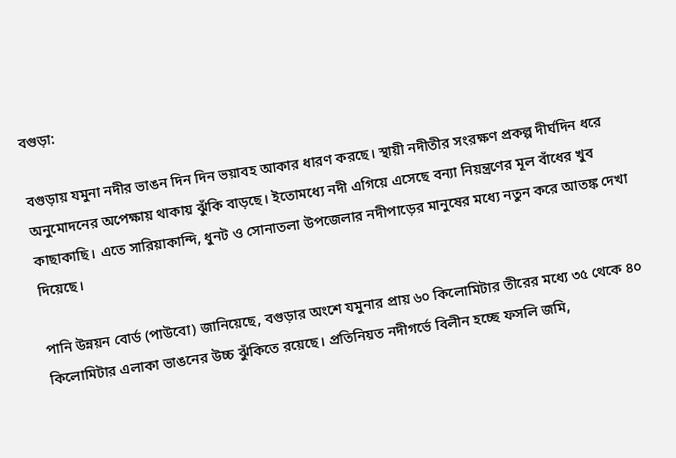বগুড়া:

বগুড়ায় যমুনা নদীর ভাঙন দিন দিন ভয়াবহ আকার ধারণ করছে। স্থায়ী নদীতীর সংরক্ষণ প্রকল্প দীর্ঘদিন ধরে অনুমোদনের অপেক্ষায় থাকায় ঝুঁকি বাড়ছে। ইতোমধ্যে নদী এগিয়ে এসেছে বন্যা নিয়ন্ত্রণের মূল বাঁধের খুব কাছাকাছি। এতে সারিয়াকান্দি, ধুনট ও সোনাতলা উপজেলার নদীপাড়ের মানুষের মধ্যে নতুন করে আতঙ্ক দেখা দিয়েছে।

পানি উন্নয়ন বোর্ড (পাউবো) জানিয়েছে, বগুড়ার অংশে যমুনার প্রায় ৬০ কিলোমিটার তীরের মধ্যে ৩৫ থেকে ৪০ কিলোমিটার এলাকা ভাঙনের উচ্চ ঝুঁকিতে রয়েছে। প্রতিনিয়ত নদীগর্ভে বিলীন হচ্ছে ফসলি জমি,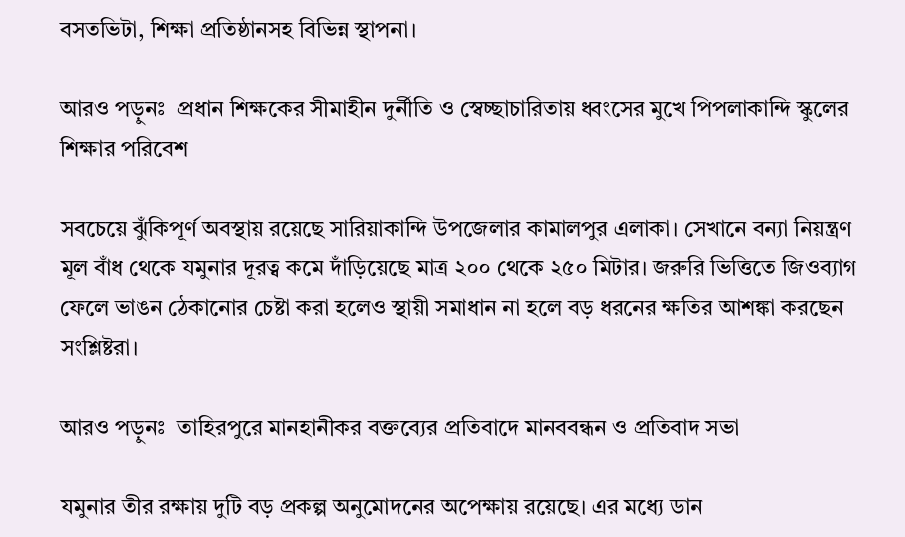বসতভিটা, শিক্ষা প্রতিষ্ঠানসহ বিভিন্ন স্থাপনা।

আরও পড়ুনঃ  প্রধান শিক্ষকের সীমাহীন দুর্নীতি ও স্বেচ্ছাচারিতায় ধ্বংসের মুখে পিপলাকান্দি স্কুলের শিক্ষার পরিবেশ

সবচেয়ে ঝুঁকিপূর্ণ অবস্থায় রয়েছে সারিয়াকান্দি উপজেলার কামালপুর এলাকা। সেখানে বন্যা নিয়ন্ত্রণ মূল বাঁধ থেকে যমুনার দূরত্ব কমে দাঁড়িয়েছে মাত্র ২০০ থেকে ২৫০ মিটার। জরুরি ভিত্তিতে জিওব্যাগ ফেলে ভাঙন ঠেকানোর চেষ্টা করা হলেও স্থায়ী সমাধান না হলে বড় ধরনের ক্ষতির আশঙ্কা করছেন সংশ্লিষ্টরা।

আরও পড়ুনঃ  তাহিরপুরে মানহানীকর বক্তব্যের প্রতিবাদে মানববন্ধন ও প্রতিবাদ সভা

যমুনার তীর রক্ষায় দুটি বড় প্রকল্প অনুমোদনের অপেক্ষায় রয়েছে। এর মধ্যে ডান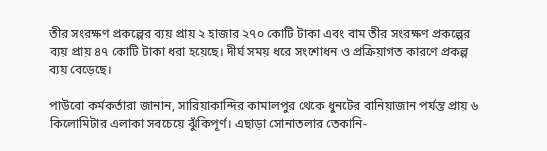তীর সংরক্ষণ প্রকল্পের ব্যয় প্রায় ২ হাজার ২৭০ কোটি টাকা এবং বাম তীর সংরক্ষণ প্রকল্পের ব্যয় প্রায় ৪৭ কোটি টাকা ধরা হয়েছে। দীর্ঘ সময় ধরে সংশোধন ও প্রক্রিয়াগত কারণে প্রকল্প ব্যয় বেড়েছে।

পাউবো কর্মকর্তারা জানান, সারিয়াকান্দির কামালপুর থেকে ধুনটের বানিয়াজান পর্যন্ত প্রায় ৬ কিলোমিটার এলাকা সবচেয়ে ঝুঁকিপূর্ণ। এছাড়া সোনাতলার তেকানি-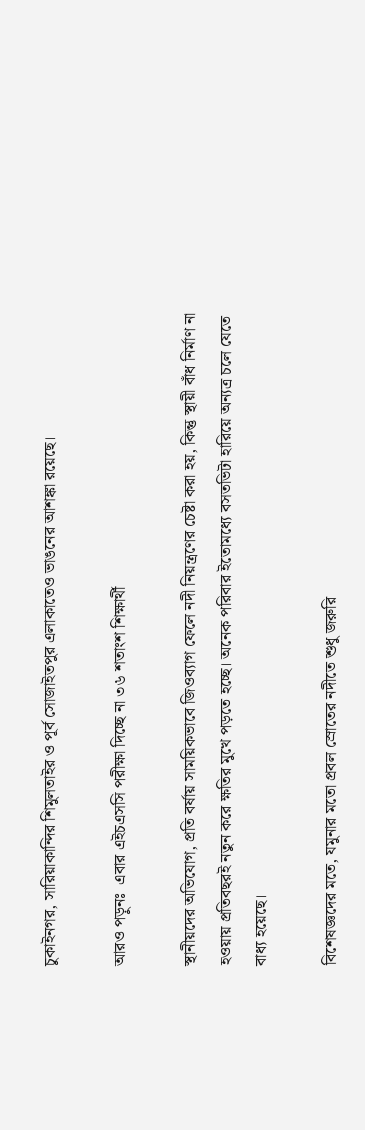চুকাইনগর, সারিয়াকান্দির শিমুলতাইর ও পূর্ব সোজাইতপুর এলাকাতেও ভাঙনের আশঙ্কা রয়েছে।

আরও পড়ুনঃ  এবার এইচএসসি পরীক্ষা দিচ্ছে না ৩৬ শতাংশ শিক্ষার্থী

স্থানীয়দের অভিযোগ, প্রতি বর্ষায় সাময়িকভাবে জিওব্যাগ ফেলে নদী নিয়ন্ত্রণের চেষ্টা করা হয়, কিন্তু স্থায়ী বাঁধ নির্মাণ না হওয়ায় প্রতিবছরই নতুন করে ক্ষতির মুখে পড়তে হচ্ছে। অনেক পরিবার ইতোমধ্যে বসতভিটা হারিয়ে অন্যত্র চলে যেতে বাধ্য হয়েছে।

বিশেষজ্ঞদের মতে, যমুনার মতো প্রবল স্রোতের নদীতে শুধু জরুরি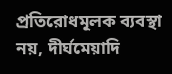প্রতিরোধমূলক ব্যবস্থা নয়, দীর্ঘমেয়াদি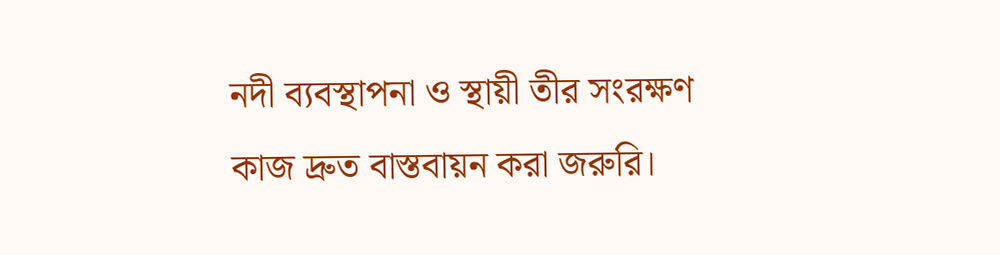নদী ব্যবস্থাপনা ও স্থায়ী তীর সংরক্ষণ কাজ দ্রুত বাস্তবায়ন করা জরুরি।